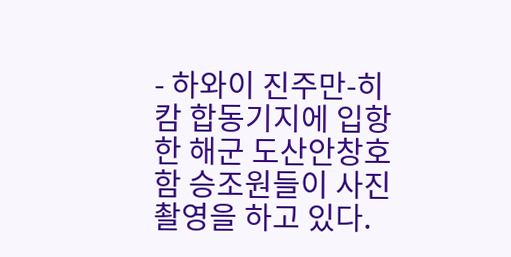- 하와이 진주만-히캄 합동기지에 입항한 해군 도산안창호함 승조원들이 사진 촬영을 하고 있다.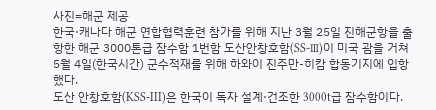사진=해군 제공
한국·캐나다 해군 연합협력훈련 참가를 위해 지난 3월 25일 진해군항을 출항한 해군 3000톤급 잠수함 1번함 도산안창호함(SS-Ⅲ)이 미국 괌을 거쳐 5월 4일(한국시간) 군수적재를 위해 하와이 진주만-히캄 합동기지에 입항했다.
도산 안창호함(KSS-III)은 한국이 독자 설계·건조한 3000t급 잠수함이다.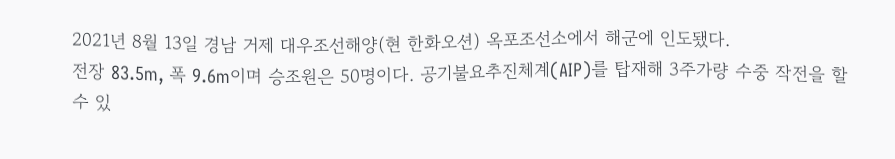2021년 8월 13일 경남 거제 대우조선해양(현 한화오션) 옥포조선소에서 해군에 인도됐다.
전장 83.5m, 폭 9.6m이며 승조원은 50명이다. 공기불요추진체계(AIP)를 탑재해 3주가량 수중 작전을 할 수 있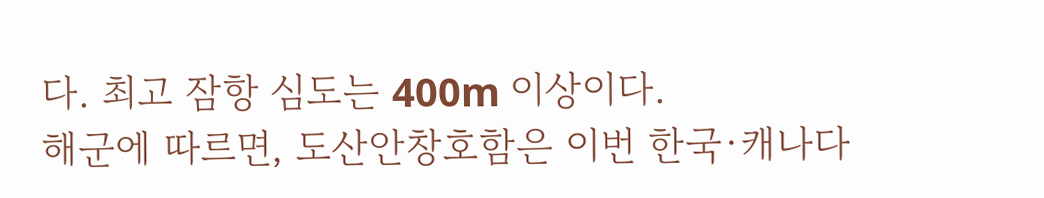다. 최고 잠항 심도는 400m 이상이다.
해군에 따르면, 도산안창호함은 이번 한국·캐나다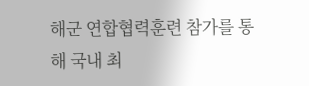해군 연합협력훈련 참가를 통해 국내 최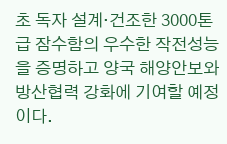초 독자 설계·건조한 3000톤급 잠수함의 우수한 작전성능을 증명하고 양국 해양안보와 방산협력 강화에 기여할 예정이다.